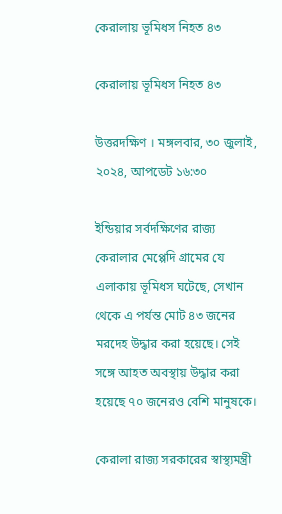কেরালায় ভূমিধস নিহত ৪৩

কেরালায় ভূমিধস নিহত ৪৩

উত্তরদক্ষিণ । মঙ্গলবার, ৩০ জুলাই, ২০২৪, আপডেট ১৬:৩০

ইন্ডিয়ার সর্বদক্ষিণের রাজ্য কেরালার মেপ্পেদি গ্রামের যে এলাকায় ভূমিধস ঘটেছে, সেখান থেকে এ পর্যন্ত মোট ৪৩ জনের মরদেহ উদ্ধার করা হয়েছে। সেই সঙ্গে আহত অবস্থায় উদ্ধার করা হয়েছে ৭০ জনেরও বেশি মানুষকে।

কেরালা রাজ্য সরকারের স্বাস্থ্যমন্ত্রী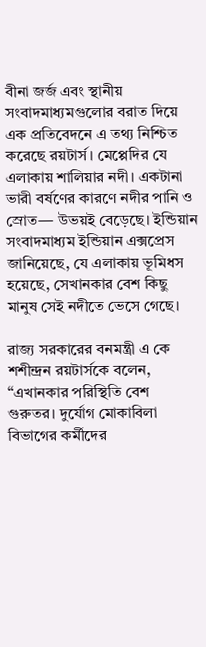বীনা জর্জ এবং স্থানীয় সংবাদমাধ্যমগুলোর বরাত দিয়ে এক প্রতিবেদনে এ তথ্য নিশ্চিত করেছে রয়টার্স। মেপ্পেদির যে এলাকায় শালিয়ার নদী। একটানা ভারী বর্ষণের কারণে নদীর পানি ও স্রোত— উভয়ই বেড়েছে। ইন্ডিয়ান সংবাদমাধ্যম ইন্ডিয়ান এক্সপ্রেস জানিয়েছে, যে এলাকায় ভূমিধস হয়েছে, সেখানকার বেশ কিছু মানুষ সেই নদীতে ভেসে গেছে।

রাজ্য সরকারের বনমন্ত্রী এ কে শশীন্দ্রন রয়টার্সকে বলেন, “এখানকার পরিস্থিতি বেশ গুরুতর। দুর্যোগ মোকাবিলা বিভাগের কর্মীদের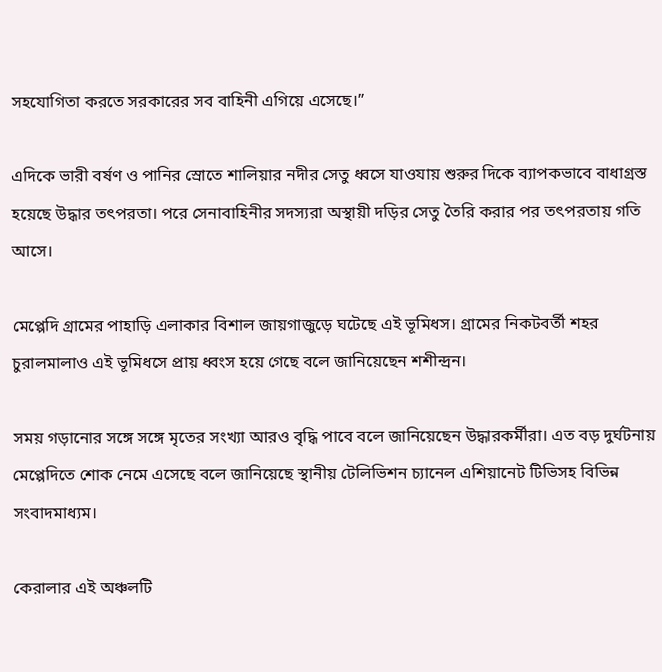সহযোগিতা করতে সরকারের সব বাহিনী এগিয়ে এসেছে।”

এদিকে ভারী বর্ষণ ও পানির স্রোতে শালিয়ার নদীর সেতু ধ্বসে যাওযায় শুরুর দিকে ব্যাপকভাবে বাধাগ্রস্ত হয়েছে উদ্ধার তৎপরতা। পরে সেনাবাহিনীর সদস্যরা অস্থায়ী দড়ির সেতু তৈরি করার পর তৎপরতায় গতি আসে।

মেপ্পেদি গ্রামের পাহাড়ি এলাকার বিশাল জায়গাজুড়ে ঘটেছে এই ভূমিধস। গ্রামের নিকটবর্তী শহর চুরালমালাও এই ভূমিধসে প্রায় ধ্বংস হয়ে গেছে বলে জানিয়েছেন শশীন্দ্রন।

সময় গড়ানোর সঙ্গে সঙ্গে মৃতের সংখ্যা আরও বৃদ্ধি পাবে বলে জানিয়েছেন উদ্ধারকর্মীরা। এত বড় দুর্ঘটনায় মেপ্পেদিতে শোক নেমে এসেছে বলে জানিয়েছে স্থানীয় টেলিভিশন চ্যানেল এশিয়ানেট টিভিসহ বিভিন্ন সংবাদমাধ্যম।

কেরালার এই অঞ্চলটি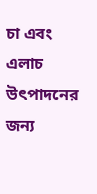চা এবং এলাচ উৎপাদনের জন্য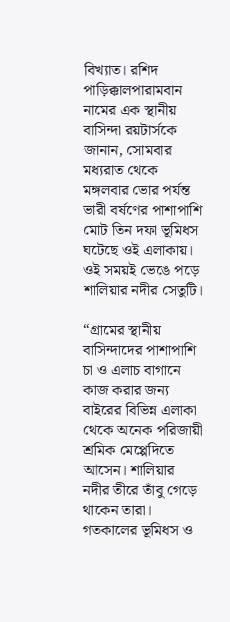বিখ্যাত। রশিদ পাড়িক্কালপারামবান নামের এক স্থানীয় বাসিন্দা রয়টার্সকে জানান, সোমবার মধ্যরাত থেকে মঙ্গলবার ভোর পর্যন্ত ভারী বর্ষণের পাশাপাশি মোট তিন দফা ভূমিধস ঘটেছে ওই এলাকায়। ওই সময়ই ভেঙে পড়ে শালিয়ার নদীর সেতুটি।

“গ্রামের স্থানীয় বাসিন্দাদের পাশাপাশি চা ও এলাচ বাগানে কাজ করার জন্য বাইরের বিভিন্ন এলাকা থেকে অনেক পরিজায়ী শ্রমিক মেপ্পেদিতে আসেন। শালিয়ার নদীর তীরে তাঁবু গেড়ে থাকেন তারা। গতকালের ভূমিধস ও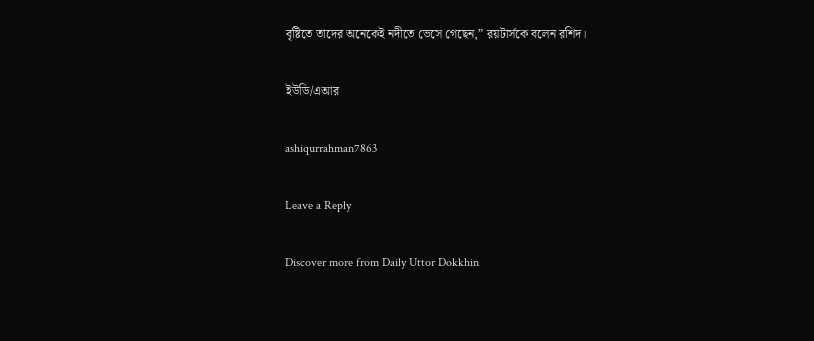বৃষ্টিতে তাদের অনেকেই নদীতে ভেসে গেছেন,” রয়টার্সকে বলেন রশিদ।

ইউডি/এআর

ashiqurrahman7863

Leave a Reply

Discover more from Daily Uttor Dokkhin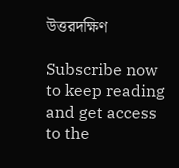উত্তরদক্ষিণ

Subscribe now to keep reading and get access to the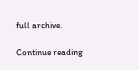full archive.

Continue reading